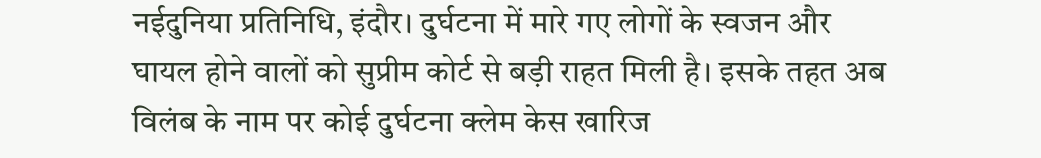नईदुनिया प्रतिनिधि, इंदौर। दुर्घटना में मारे गए लोगों के स्वजन और घायल होने वालों को सुप्रीम कोर्ट से बड़ी राहत मिली है। इसके तहत अब विलंब के नाम पर कोई दुर्घटना क्लेम केस खारिज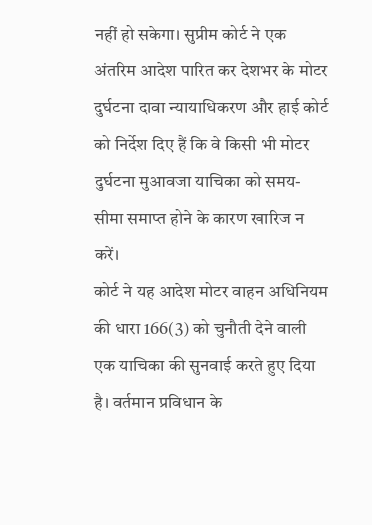नहीं हो सकेगा। सुप्रीम कोर्ट ने एक अंतरिम आदेश पारित कर देशभर के मोटर दुर्घटना दावा न्यायाधिकरण और हाई कोर्ट को निर्देश दिए हैं कि वे किसी भी मोटर दुर्घटना मुआवजा याचिका को समय-सीमा समाप्त होने के कारण खारिज न करें।
कोर्ट ने यह आदेश मोटर वाहन अधिनियम की धारा 166(3) को चुनौती देने वाली एक याचिका की सुनवाई करते हुए दिया है। वर्तमान प्रविधान के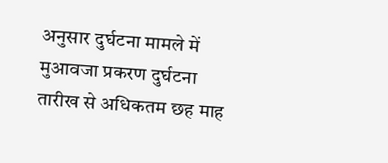अनुसार दुर्घटना मामले में मुआवजा प्रकरण दुर्घटना तारीख से अधिकतम छह माह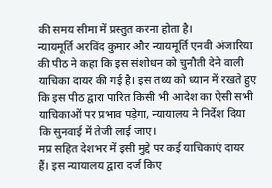की समय सीमा में प्रस्तुत करना होता है।
न्यायमूर्ति अरविंद कुमार और न्यायमूर्ति एनवी अंजारिया की पीठ ने कहा कि इस संशोधन को चुनौती देने वाली याचिका दायर की गई है। इस तथ्य को ध्यान में रखते हुए कि इस पीठ द्वारा पारित किसी भी आदेश का ऐसी सभी याचिकाओं पर प्रभाव पड़ेगा, न्यायालय ने निर्देश दिया कि सुनवाई में तेजी लाई जाए।
मप्र सहित देशभर में इसी मुद्दे पर कई याचिकाएं दायर हैं। इस न्यायालय द्वारा दर्ज किए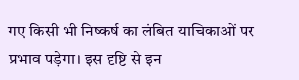गए किसी भी निष्कर्ष का लंबित याचिकाओं पर प्रभाव पड़ेगा। इस दृष्टि से इन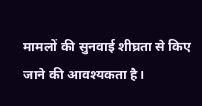मामलों की सुनवाई शीघ्रता से किए जाने की आवश्यकता है।